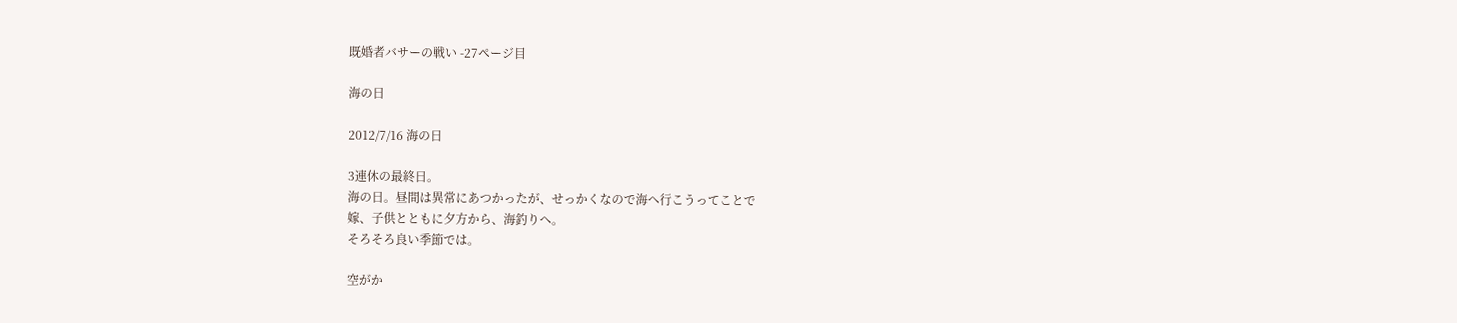既婚者バサーの戦い -27ページ目

海の日

2012/7/16 海の日

3連休の最終日。
海の日。昼間は異常にあつかったが、せっかくなので海へ行こうってことで
嫁、子供とともに夕方から、海釣りへ。
そろそろ良い季節では。

空がか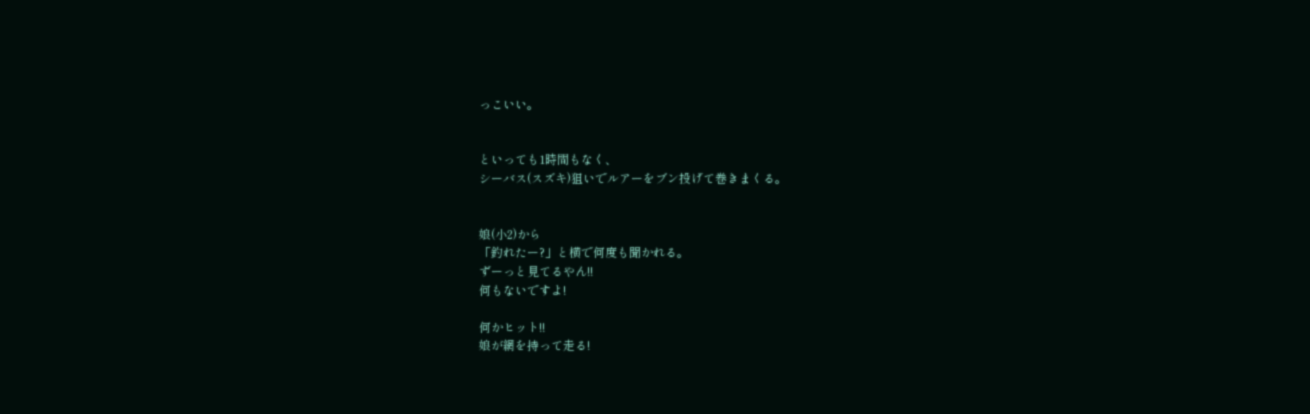っこいい。


といっても1時間もなく、
シーバス(スズキ)狙いでルアーをブン投げて巻きまくる。


娘(小2)から
「釣れたー?」と横で何度も聞かれる。
ずーっと見てるやん!!
何もないですよ!

何かヒット!!
娘が網を持って走る!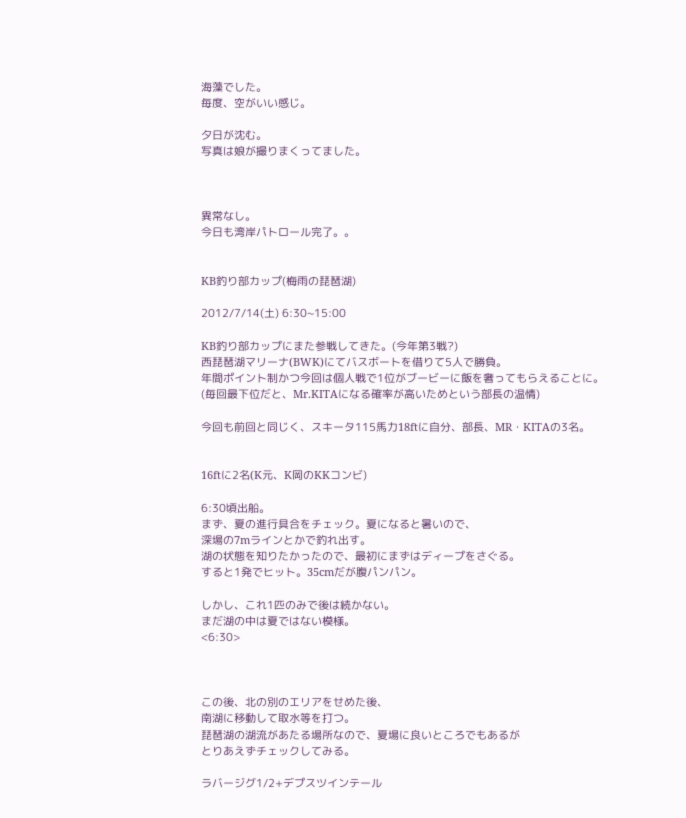海藻でした。
毎度、空がいい感じ。

夕日が沈む。
写真は娘が撮りまくってました。



異常なし。
今日も湾岸パトロール完了。。


KB釣り部カップ(梅雨の琵琶湖)

2012/7/14(土) 6:30~15:00

KB釣り部カップにまた参戦してきた。(今年第3戦?)
西琵琶湖マリーナ(BWK)にてバスボートを借りて5人で勝負。
年間ポイント制かつ今回は個人戦で1位がブービーに飯を奢ってもらえることに。
(毎回最下位だと、Mr.KITAになる確率が高いためという部長の温情)

今回も前回と同じく、スキータ115馬力18ftに自分、部長、MR・KITAの3名。


16ftに2名(K元、K岡のKKコンビ)

6:30頃出船。
まず、夏の進行具合をチェック。夏になると暑いので、
深場の7mラインとかで釣れ出す。
湖の状態を知りたかったので、最初にまずはディープをさぐる。
すると1発でヒット。35cmだが腹パンパン。

しかし、これ1匹のみで後は続かない。
まだ湖の中は夏ではない模様。
<6:30>



この後、北の別のエリアをせめた後、
南湖に移動して取水等を打つ。
琵琶湖の湖流があたる場所なので、夏場に良いところでもあるが
とりあえずチェックしてみる。

ラバージグ1/2+デプスツインテール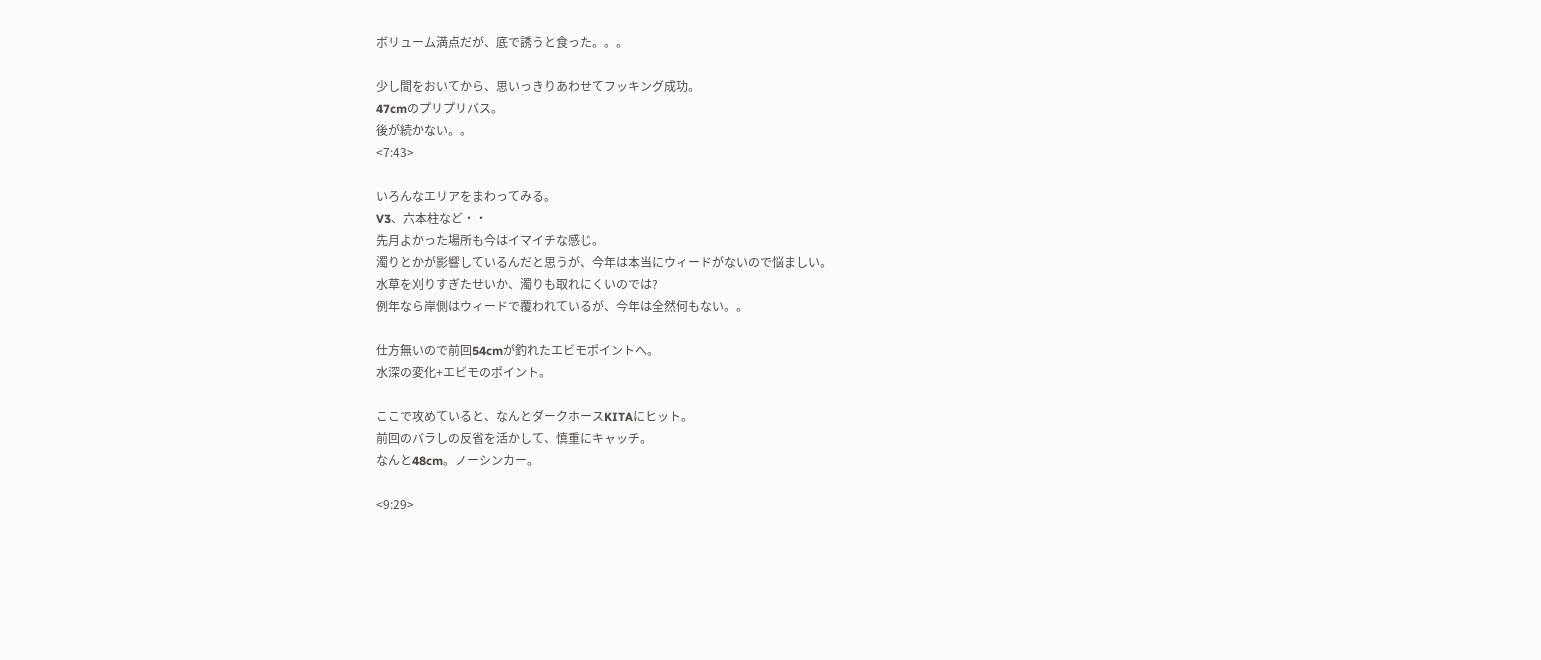ボリューム満点だが、底で誘うと食った。。。

少し間をおいてから、思いっきりあわせてフッキング成功。
47cmのプリプリバス。
後が続かない。。
<7:43>

いろんなエリアをまわってみる。
V3、六本柱など・・
先月よかった場所も今はイマイチな感じ。
濁りとかが影響しているんだと思うが、今年は本当にウィードがないので悩ましい。
水草を刈りすぎたせいか、濁りも取れにくいのでは?
例年なら岸側はウィードで覆われているが、今年は全然何もない。。

仕方無いので前回54cmが釣れたエビモポイントへ。
水深の変化+エビモのポイント。

ここで攻めていると、なんとダークホースKITAにヒット。
前回のバラしの反省を活かして、慎重にキャッチ。
なんと48cm。ノーシンカー。

<9:29>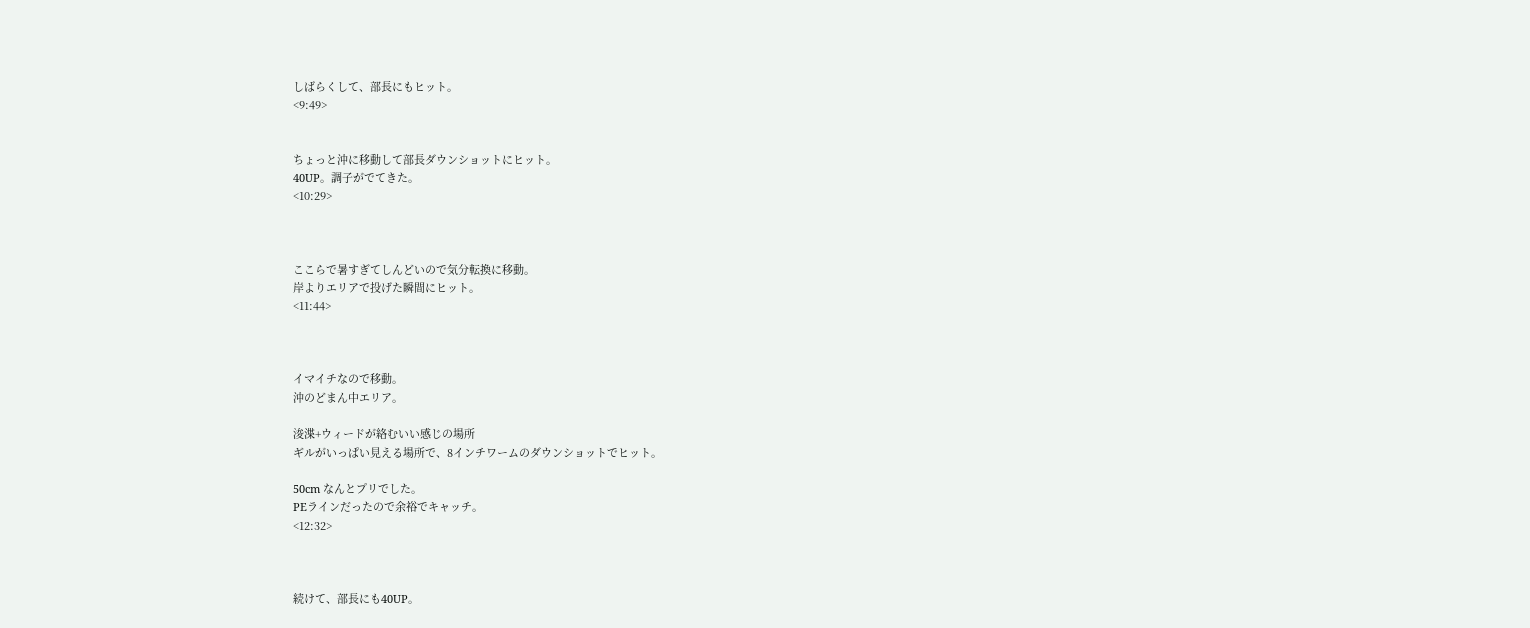しばらくして、部長にもヒット。
<9:49>


ちょっと沖に移動して部長ダウンショットにヒット。
40UP。調子がでてきた。
<10:29>



ここらで暑すぎてしんどいので気分転換に移動。
岸よりエリアで投げた瞬間にヒット。
<11:44>



イマイチなので移動。
沖のどまん中エリア。

浚渫+ウィードが絡むいい感じの場所
ギルがいっぱい見える場所で、8インチワームのダウンショットでヒット。

50cm なんとプリでした。
PEラインだったので余裕でキャッチ。
<12:32>



続けて、部長にも40UP。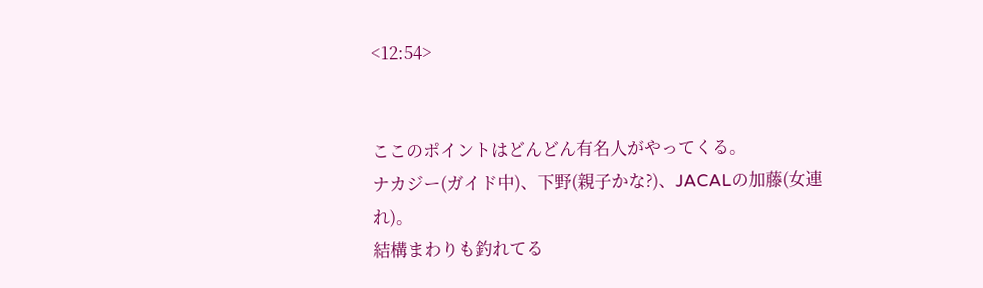<12:54>


ここのポイントはどんどん有名人がやってくる。
ナカジー(ガイド中)、下野(親子かな?)、JACALの加藤(女連れ)。
結構まわりも釣れてる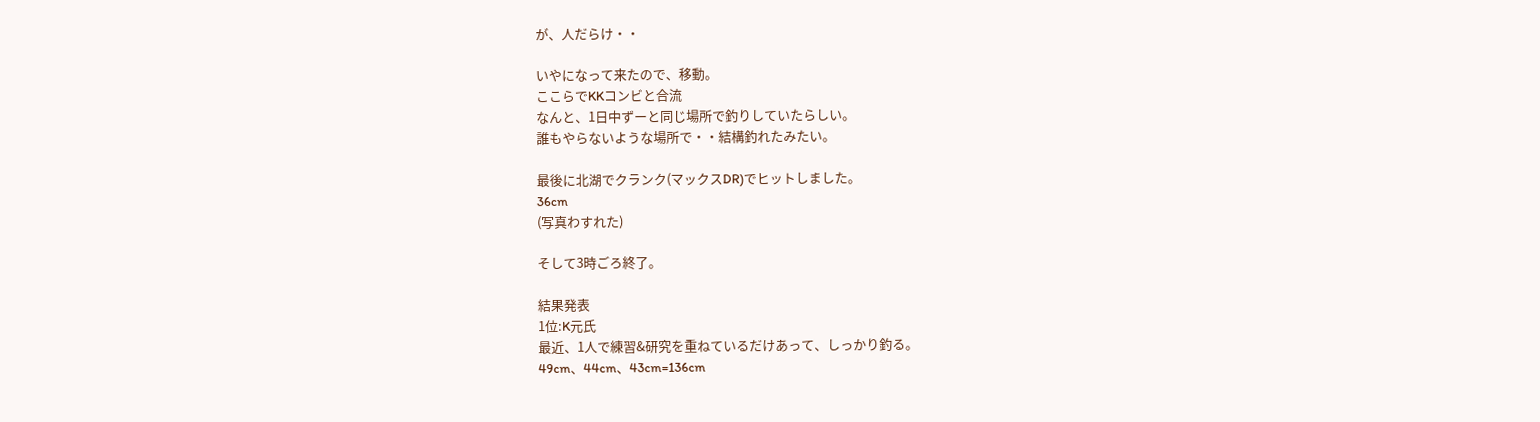が、人だらけ・・

いやになって来たので、移動。
ここらでKKコンビと合流
なんと、1日中ずーと同じ場所で釣りしていたらしい。
誰もやらないような場所で・・結構釣れたみたい。

最後に北湖でクランク(マックスDR)でヒットしました。
36cm
(写真わすれた)

そして3時ごろ終了。

結果発表
1位:K元氏
最近、1人で練習&研究を重ねているだけあって、しっかり釣る。
49cm、44cm、43cm=136cm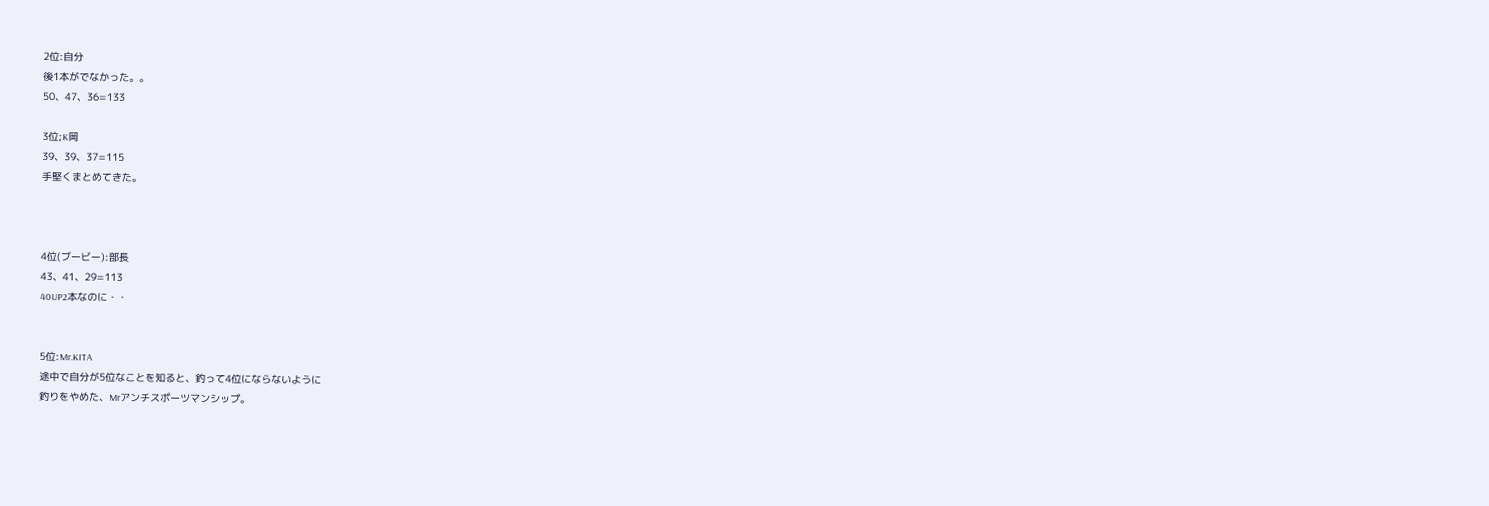2位:自分
後1本がでなかった。。
50、47、36=133

3位;K岡
39、39、37=115
手堅くまとめてきた。



4位(ブービー):部長
43、41、29=113
40UP2本なのに・・


5位:Mr.KITA
途中で自分が5位なことを知ると、釣って4位にならないように
釣りをやめた、Mrアンチスポーツマンシップ。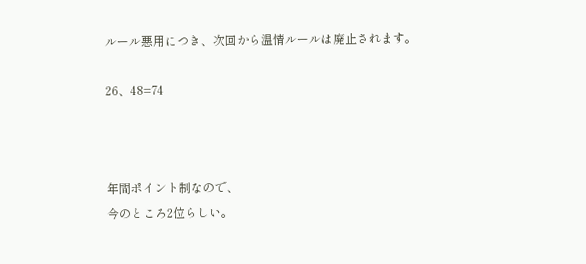ルール悪用につき、次回から温情ルールは廃止されます。

26、48=74



年間ポイント制なので、
今のところ2位らしい。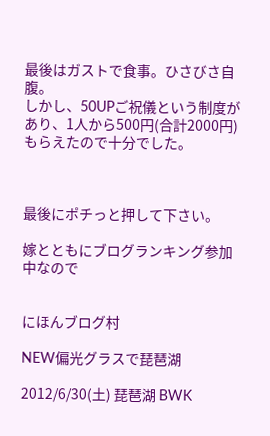最後はガストで食事。ひさびさ自腹。
しかし、50UPご祝儀という制度があり、1人から500円(合計2000円)
もらえたので十分でした。



最後にポチっと押して下さい。

嫁とともにブログランキング参加中なので


にほんブログ村

NEW偏光グラスで琵琶湖

2012/6/30(土) 琵琶湖 BWK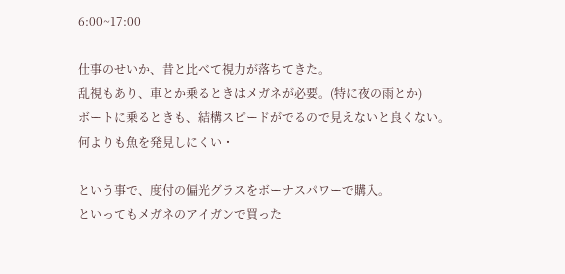6:00~17:00

仕事のせいか、昔と比べて視力が落ちてきた。
乱視もあり、車とか乗るときはメガネが必要。(特に夜の雨とか)
ボートに乗るときも、結構スピードがでるので見えないと良くない。
何よりも魚を発見しにくい・

という事で、度付の偏光グラスをボーナスパワーで購入。
といってもメガネのアイガンで買った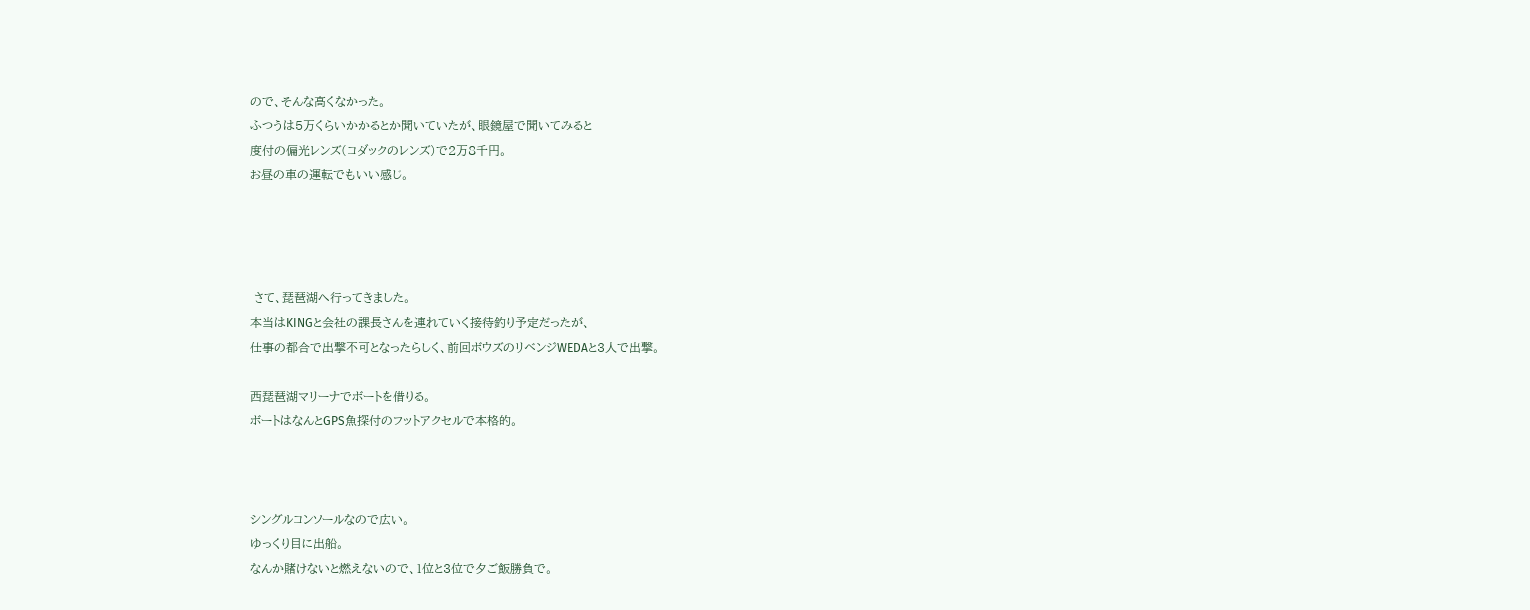ので、そんな高くなかった。
ふつうは5万くらいかかるとか聞いていたが、眼鏡屋で聞いてみると
度付の偏光レンズ(コダックのレンズ)で2万8千円。
お昼の車の運転でもいい感じ。




 さて、琵琶湖へ行ってきました。
本当はKINGと会社の課長さんを連れていく接待釣り予定だったが、
仕事の都合で出撃不可となったらしく、前回ボウズのリベンジWEDAと3人で出撃。

西琵琶湖マリーナでボートを借りる。
ボートはなんとGPS魚探付のフットアクセルで本格的。



シングルコンソールなので広い。
ゆっくり目に出船。
なんか賭けないと燃えないので、1位と3位で夕ご飯勝負で。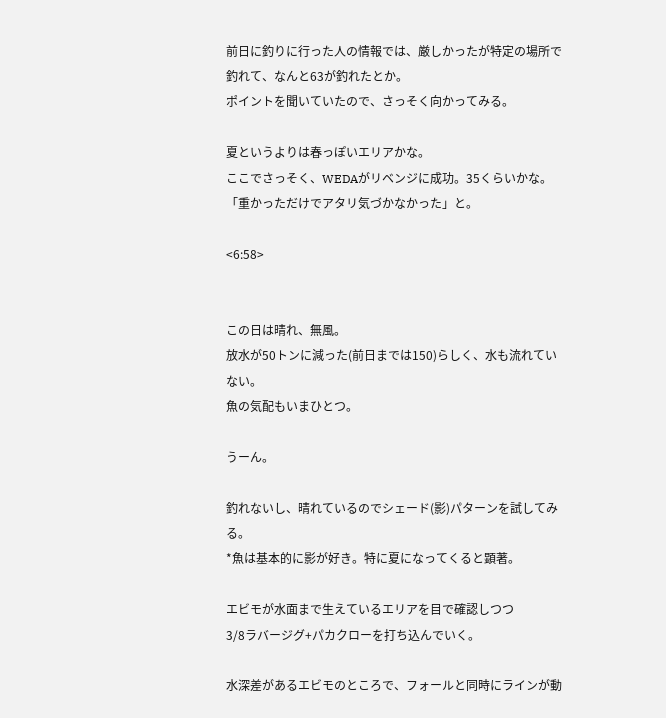前日に釣りに行った人の情報では、厳しかったが特定の場所で
釣れて、なんと63が釣れたとか。
ポイントを聞いていたので、さっそく向かってみる。

夏というよりは春っぽいエリアかな。
ここでさっそく、WEDAがリベンジに成功。35くらいかな。
「重かっただけでアタリ気づかなかった」と。

<6:58>


この日は晴れ、無風。
放水が50トンに減った(前日までは150)らしく、水も流れていない。
魚の気配もいまひとつ。

うーん。

釣れないし、晴れているのでシェード(影)パターンを試してみる。
*魚は基本的に影が好き。特に夏になってくると顕著。

エビモが水面まで生えているエリアを目で確認しつつ
3/8ラバージグ+パカクローを打ち込んでいく。

水深差があるエビモのところで、フォールと同時にラインが動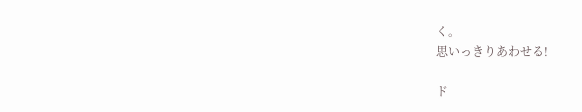く。
思いっきりあわせる!

ド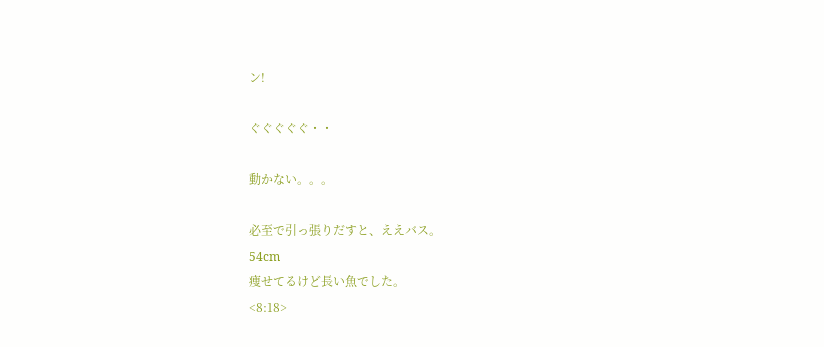ン!

ぐぐぐぐぐ・・

動かない。。。

必至で引っ張りだすと、ええバス。
54cm
痩せてるけど長い魚でした。
<8:18>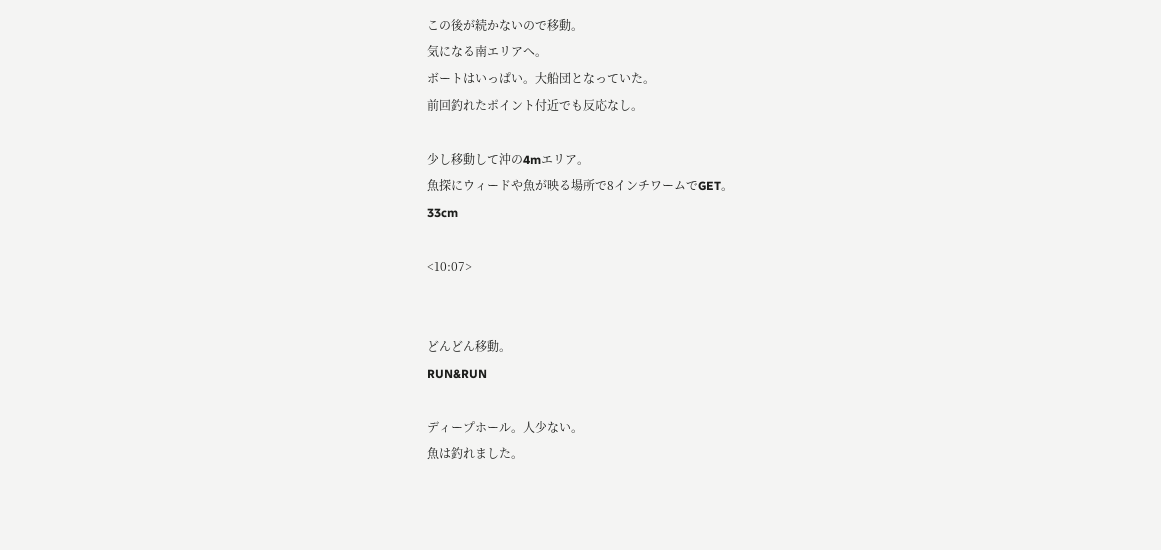この後が続かないので移動。
気になる南エリアへ。
ボートはいっぱい。大船団となっていた。
前回釣れたポイント付近でも反応なし。

少し移動して沖の4mエリア。
魚探にウィードや魚が映る場所で8インチワームでGET。
33cm

<10:07>


どんどん移動。
RUN&RUN

ディープホール。人少ない。
魚は釣れました。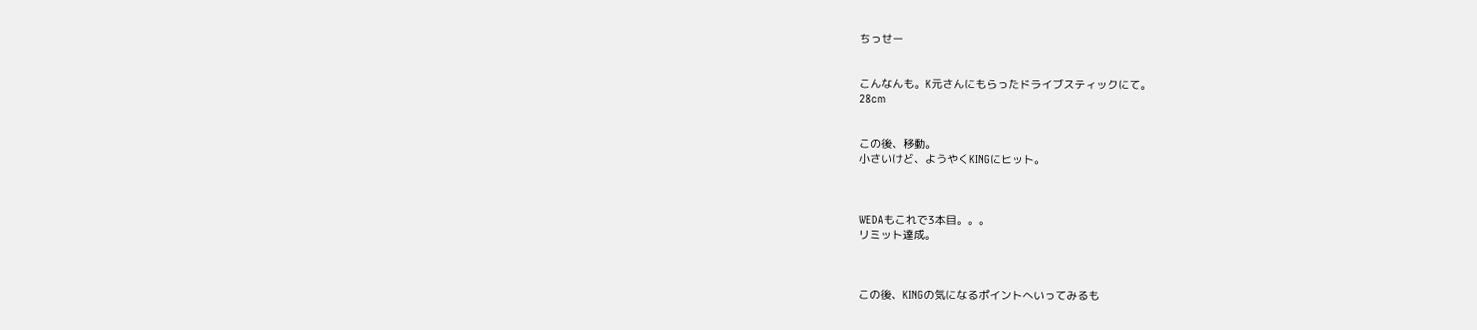ちっせー


こんなんも。K元さんにもらったドライブスティックにて。
28cm


この後、移動。
小さいけど、ようやくKINGにヒット。



WEDAもこれで3本目。。。
リミット達成。



この後、KINGの気になるポイントへいってみるも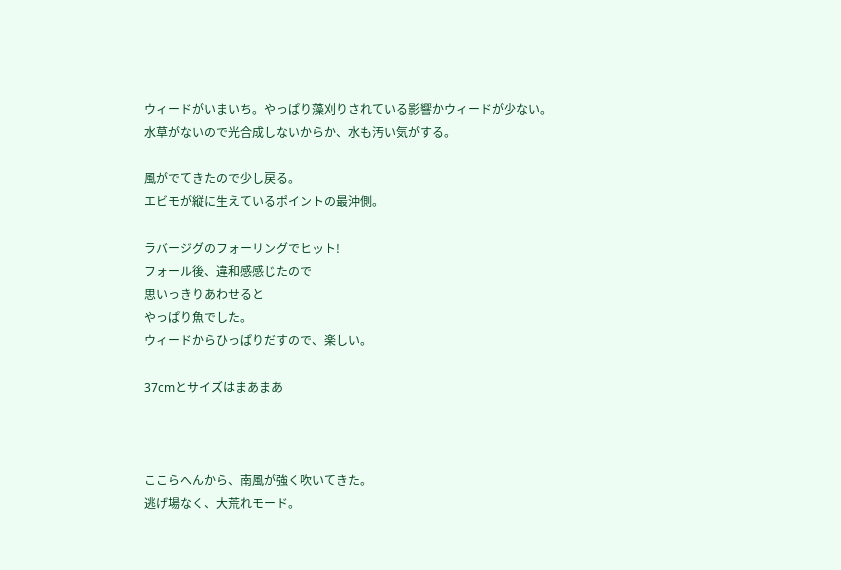ウィードがいまいち。やっぱり藻刈りされている影響かウィードが少ない。
水草がないので光合成しないからか、水も汚い気がする。

風がでてきたので少し戻る。
エビモが縦に生えているポイントの最沖側。

ラバージグのフォーリングでヒット!
フォール後、違和感感じたので
思いっきりあわせると
やっぱり魚でした。
ウィードからひっぱりだすので、楽しい。

37cmとサイズはまあまあ



ここらへんから、南風が強く吹いてきた。
逃げ場なく、大荒れモード。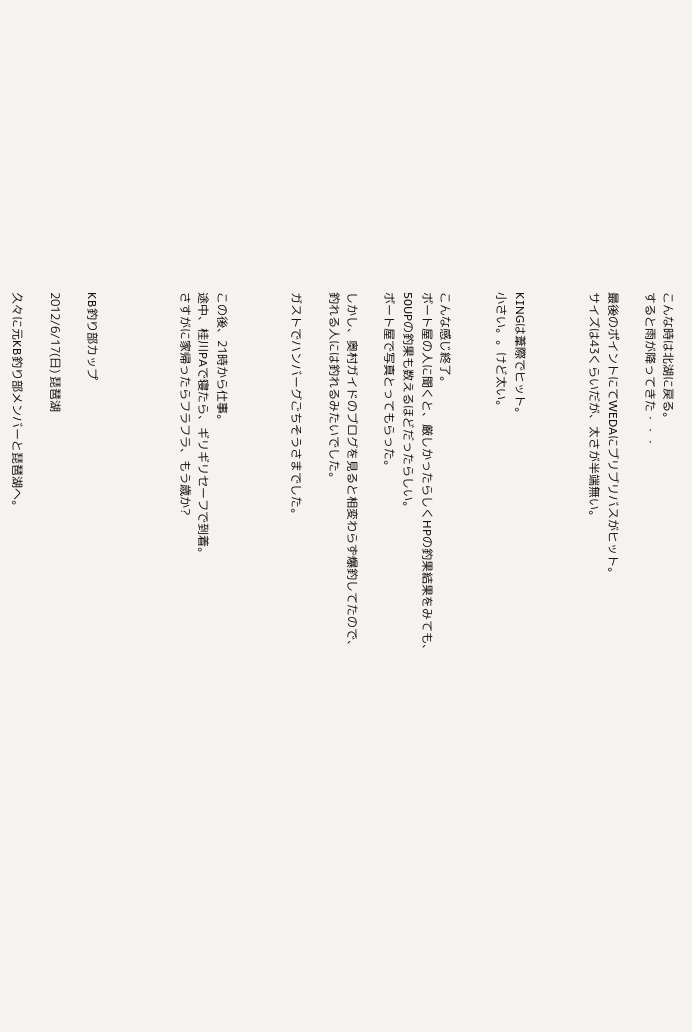こんな時は北湖に戻る。
すると雨が降ってきた・・・

最後のポイントにてWEDAにブリブリバスがヒット。
サイズは43くらいだが、太さが半端無い。



KINGは葦際でヒット。
小さい。。けど太い。


こんな感じ終了。
ボート屋の人に聞くと、厳しかったらしくHPの釣果結果をみても、
50UPの釣果も数えるほどだったらしい。
ボート屋で写真とってもらった。

しかし、奥村ガイドのブログを見ると相変わらず爆釣してたので、
釣れる人には釣れるみたいでした。

ガストでハンバーグごちそうさまでした。



この後、21時から仕事。
途中、桂川PAで寝たら、ギリギリセーフで到着。
さすがに家帰ったらフラフラ、もう歳か?




KB釣り部カップ

2012/6/17(日) 琵琶湖

久々に元KB釣り部メンバーと琵琶湖へ。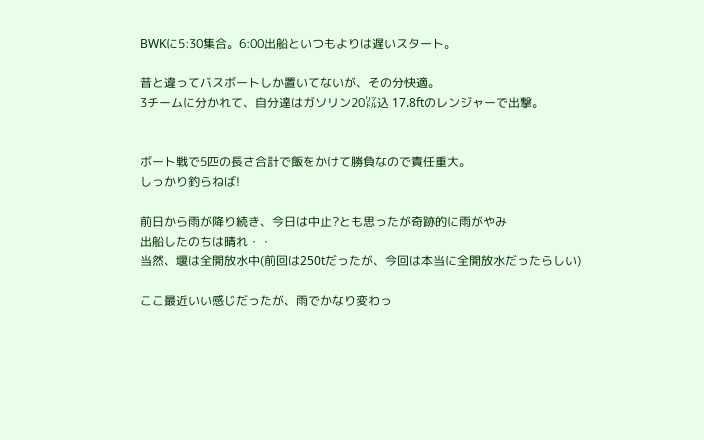BWKに5:30集合。6:00出船といつもよりは遅いスタート。

昔と違ってバスボートしか置いてないが、その分快適。
3チームに分かれて、自分達はガソリン20㍑込 17.8ftのレンジャーで出撃。


ボート戦で5匹の長さ合計で飯をかけて勝負なので責任重大。
しっかり釣らねば!

前日から雨が降り続き、今日は中止?とも思ったが奇跡的に雨がやみ
出船したのちは晴れ・・
当然、堰は全開放水中(前回は250tだったが、今回は本当に全開放水だったらしい)

ここ最近いい感じだったが、雨でかなり変わっ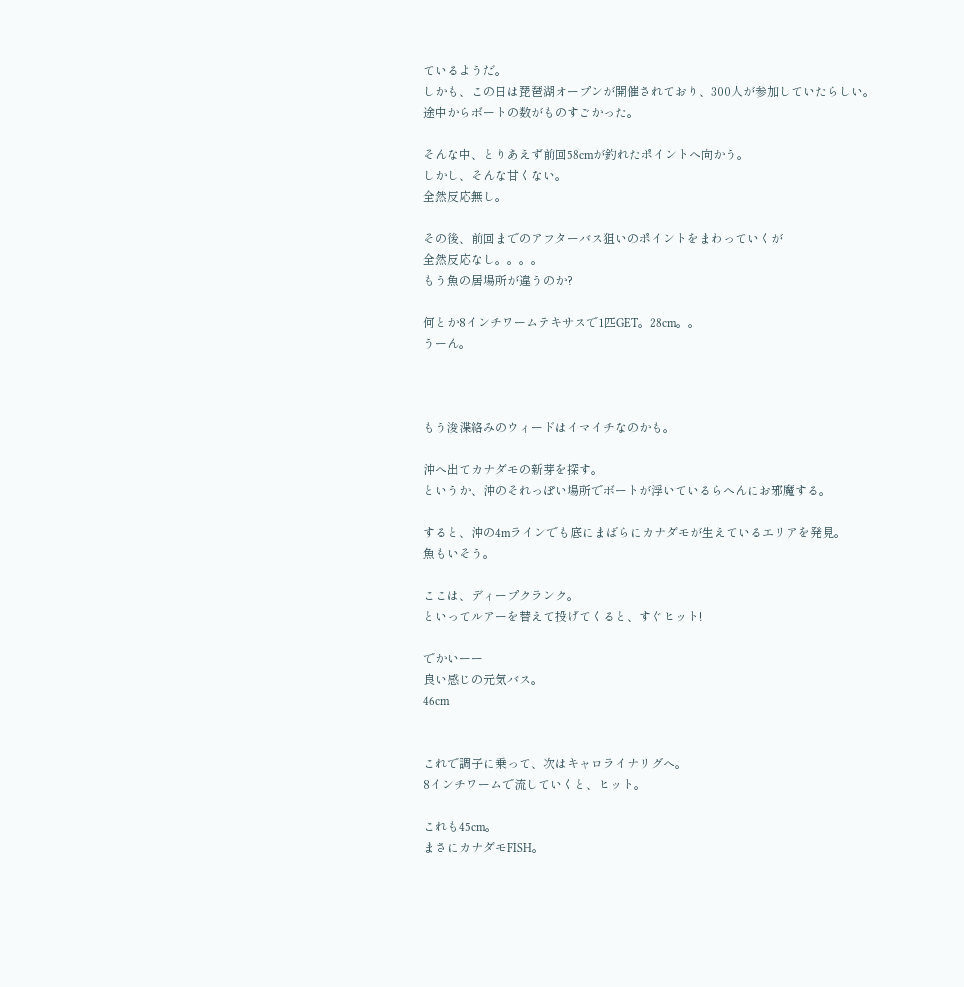ているようだ。
しかも、この日は琵琶湖オープンが開催されており、300人が参加していたらしい。
途中からボートの数がものすごかった。

そんな中、とりあえず前回58cmが釣れたポイントへ向かう。
しかし、そんな甘くない。
全然反応無し。

その後、前回までのアフターバス狙いのポイントをまわっていくが
全然反応なし。。。。
もう魚の居場所が違うのか?

何とか8インチワームテキサスで1匹GET。28cm。。
うーん。



もう浚渫絡みのウィードはイマイチなのかも。

沖へ出てカナダモの新芽を探す。
というか、沖のそれっぽい場所でボートが浮いているらへんにお邪魔する。

すると、沖の4mラインでも底にまばらにカナダモが生えているエリアを発見。
魚もいそう。

ここは、ディープクランク。
といってルアーを替えて投げてくると、すぐヒット!

でかいーー
良い感じの元気バス。
46cm


これで調子に乗って、次はキャロライナリグへ。
8インチワームで流していくと、ヒット。

これも45cm。
まさにカナダモFISH。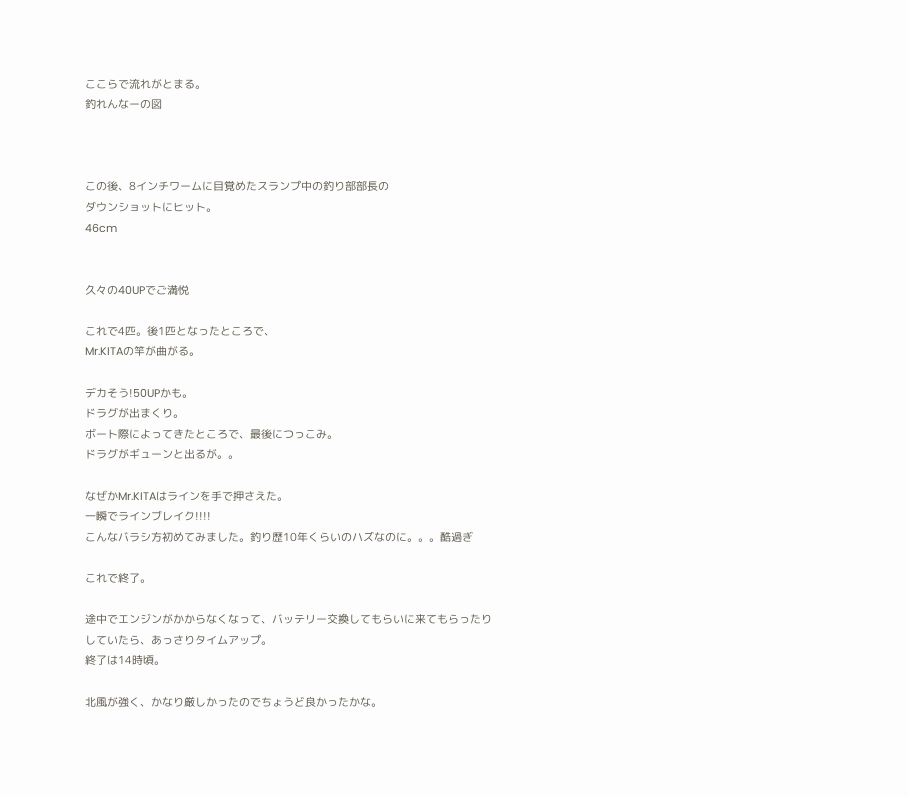ここらで流れがとまる。
釣れんなーの図



この後、8インチワームに目覚めたスランプ中の釣り部部長の
ダウンショットにヒット。
46cm


久々の40UPでご満悦

これで4匹。後1匹となったところで、
Mr.KITAの竿が曲がる。

デカそう!50UPかも。
ドラグが出まくり。
ボート際によってきたところで、最後につっこみ。
ドラグがギューンと出るが。。

なぜかMr.KITAはラインを手で押さえた。
一瞬でラインブレイク!!!!
こんなバラシ方初めてみました。釣り歴10年くらいのハズなのに。。。酷過ぎ

これで終了。

途中でエンジンがかからなくなって、バッテリー交換してもらいに来てもらったり
していたら、あっさりタイムアップ。
終了は14時頃。

北風が強く、かなり厳しかったのでちょうど良かったかな。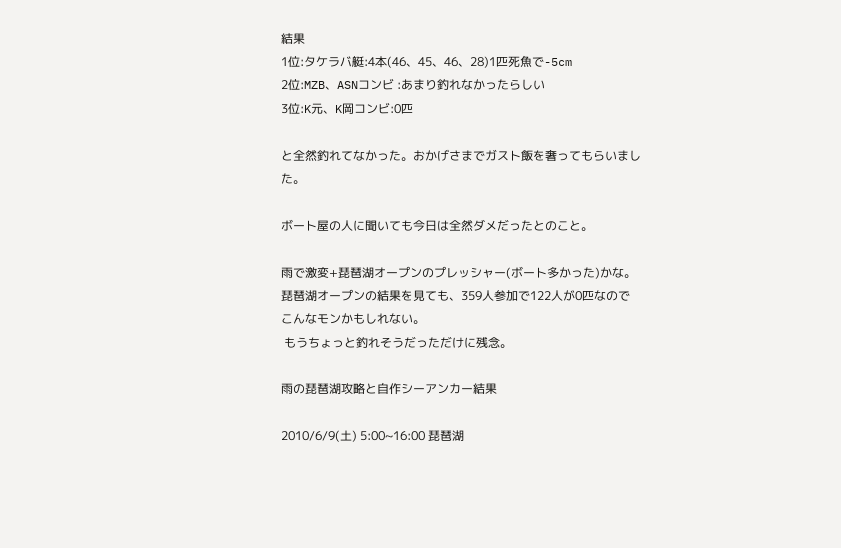結果
1位:タケラバ艇:4本(46、45、46、28)1匹死魚で-5cm
2位:MZB、ASNコンビ :あまり釣れなかったらしい
3位:K元、K岡コンビ:0匹

と全然釣れてなかった。おかげさまでガスト飯を奢ってもらいました。

ボート屋の人に聞いても今日は全然ダメだったとのこと。

雨で激変+琵琶湖オープンのプレッシャー(ボート多かった)かな。
琵琶湖オープンの結果を見ても、359人参加で122人が0匹なので
こんなモンかもしれない。
 もうちょっと釣れそうだっただけに残念。

雨の琵琶湖攻略と自作シーアンカー結果

2010/6/9(土) 5:00~16:00 琵琶湖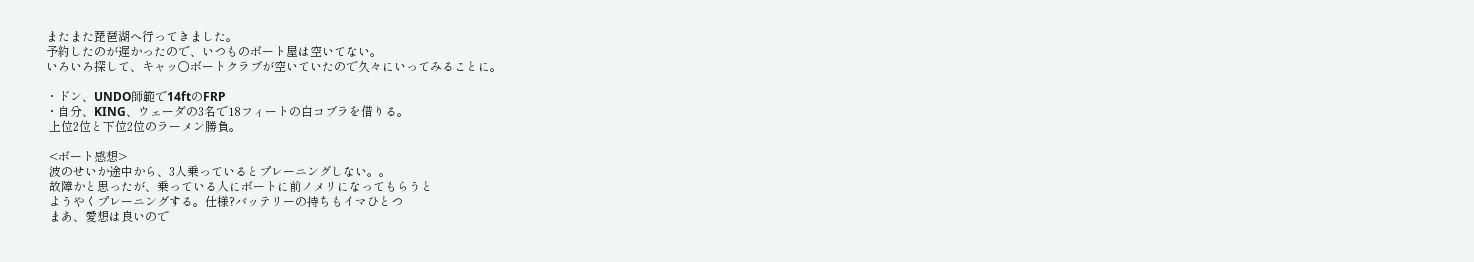またまた琵琶湖へ行ってきました。
予約したのが遅かったので、いつものボート屋は空いてない。
いろいろ探して、キャッ〇ボートクラブが空いていたので久々にいってみることに。

・ドン、UNDO師範で14ftのFRP
・自分、KING、ウェーダの3名で18フィートの白コブラを借りる。
 上位2位と下位2位のラーメン勝負。

 <ボート感想>
 波のせいか途中から、3人乗っているとプレーニングしない。。
 故障かと思ったが、乗っている人にボートに前ノメリになってもらうと
 ようやくプレーニングする。仕様?バッテリーの持ちもイマひとつ
 まあ、愛想は良いので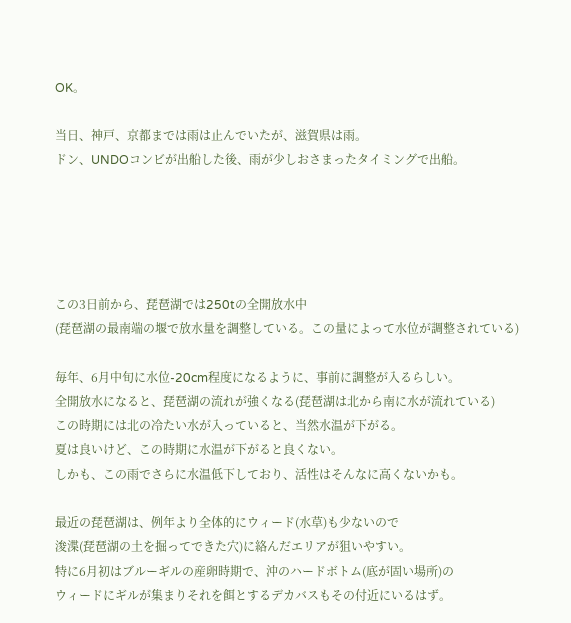OK。

当日、神戸、京都までは雨は止んでいたが、滋賀県は雨。
ドン、UNDOコンビが出船した後、雨が少しおさまったタイミングで出船。





この3日前から、琵琶湖では250tの全開放水中
(琵琶湖の最南端の堰で放水量を調整している。この量によって水位が調整されている)

毎年、6月中旬に水位-20cm程度になるように、事前に調整が入るらしい。
全開放水になると、琵琶湖の流れが強くなる(琵琶湖は北から南に水が流れている)
この時期には北の冷たい水が入っていると、当然水温が下がる。
夏は良いけど、この時期に水温が下がると良くない。
しかも、この雨でさらに水温低下しており、活性はそんなに高くないかも。

最近の琵琶湖は、例年より全体的にウィード(水草)も少ないので
浚渫(琵琶湖の土を掘ってできた穴)に絡んだエリアが狙いやすい。
特に6月初はブルーギルの産卵時期で、沖のハードボトム(底が固い場所)の
ウィードにギルが集まりそれを餌とするデカバスもその付近にいるはず。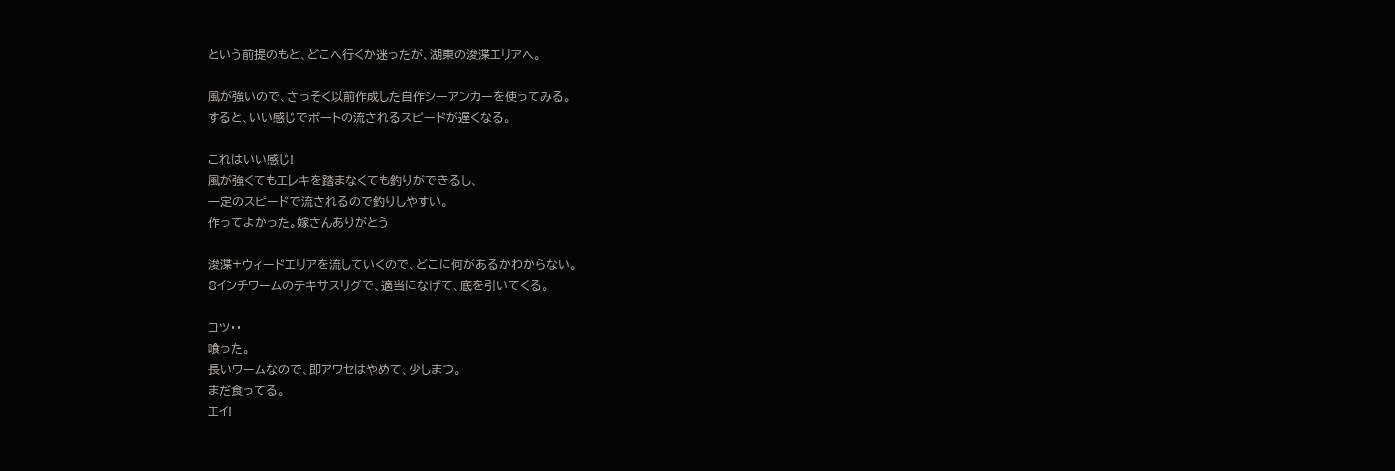という前提のもと、どこへ行くか迷ったが、湖東の浚渫エリアへ。

風が強いので、さっそく以前作成した自作シーアンカーを使ってみる。
すると、いい感じでボートの流されるスピードが遅くなる。

これはいい感じ!
風が強くてもエレキを踏まなくても釣りができるし、
一定のスピードで流されるので釣りしやすい。
作ってよかった。嫁さんありがとう

浚渫+ウィードエリアを流していくので、どこに何があるかわからない。
8インチワームのテキサスリグで、適当になげて、底を引いてくる。

コツ・・
喰った。
長いワームなので、即アワセはやめて、少しまつ。
まだ食ってる。
エイ!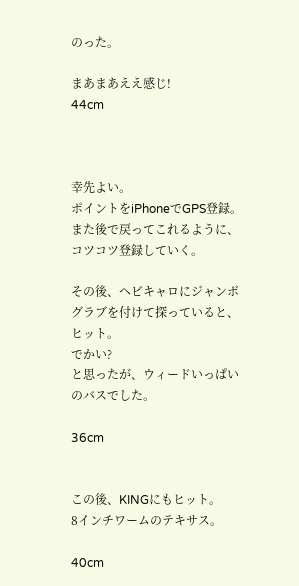のった。

まあまあええ感じ!
44cm



幸先よい。
ポイントをiPhoneでGPS登録。
また後で戻ってこれるように、コツコツ登録していく。

その後、ヘビキャロにジャンボグラブを付けて探っていると、ヒット。
でかい?
と思ったが、ウィードいっぱいのバスでした。

36cm


この後、KINGにもヒット。
8インチワームのテキサス。

40cm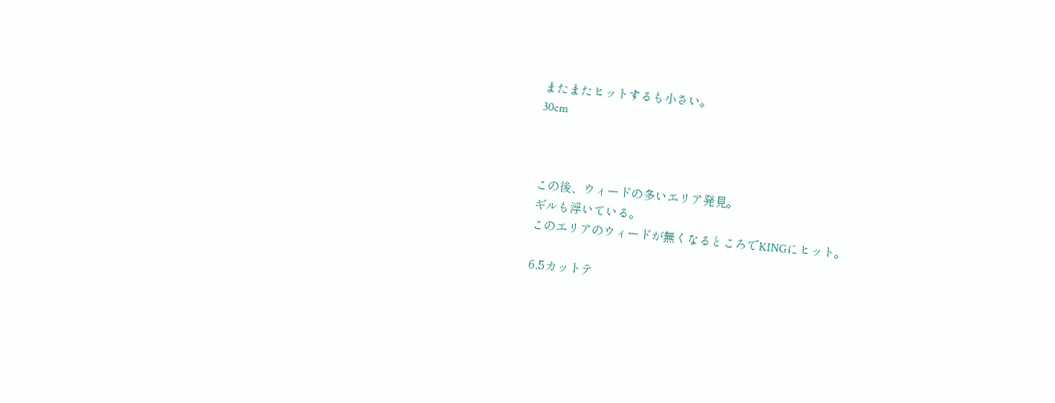またまたヒットするも小さい。
30cm



この後、ウィードの多いエリア発見。
ギルも浮いている。
このエリアのウィードが無くなるところでKINGにヒット。

6.5カットテ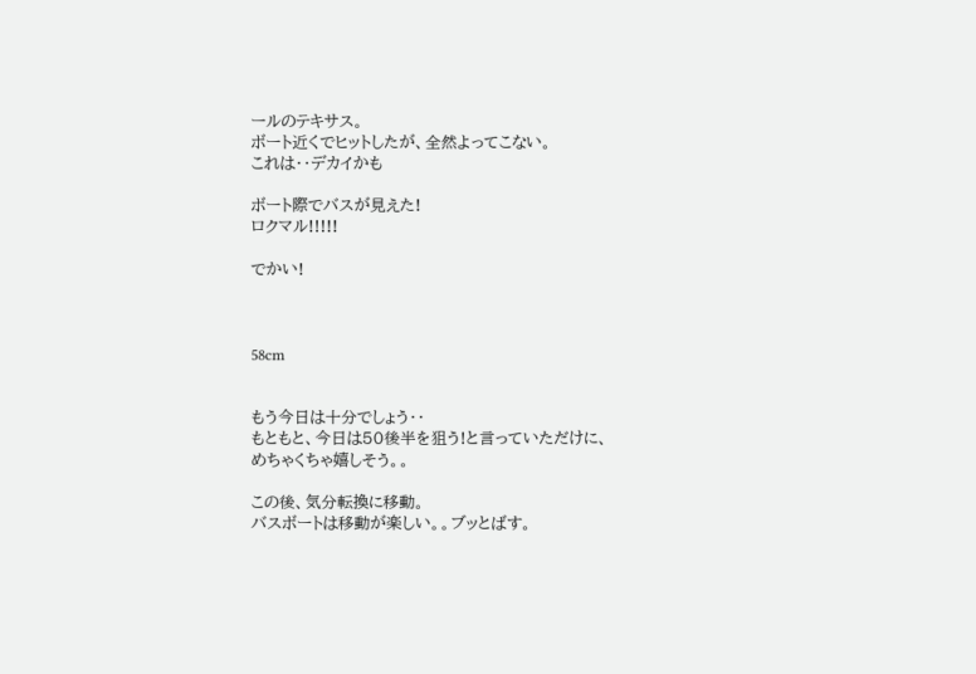ールのテキサス。
ボート近くでヒットしたが、全然よってこない。
これは・・デカイかも

ボート際でバスが見えた!
ロクマル!!!!!

でかい!



58cm


もう今日は十分でしょう・・
もともと、今日は50後半を狙う!と言っていただけに、
めちゃくちゃ嬉しそう。。

この後、気分転換に移動。
バスボートは移動が楽しい。。ブッとばす。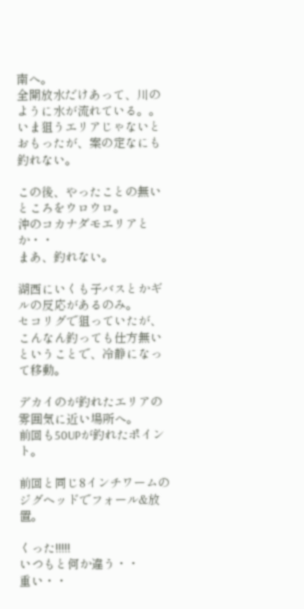南へ。
全開放水だけあって、川のように水が流れている。。
いま狙うエリアじゃないとおもったが、案の定なにも釣れない。

この後、やったことの無いところをウロウロ。
沖のコカナダモエリアとか・・
まあ、釣れない。

湖西にいくも子バスとかギルの反応があるのみ。
セコリグで狙っていたが、こんなん釣っても仕方無いということで、冷静になって移動。

デカイのが釣れたエリアの雰囲気に近い場所へ。
前回も50UPが釣れたポイント。

前回と同じ8インチワームのジグヘッドでフォール&放置。

くった!!!!!
いつもと何か違う・・
重い・・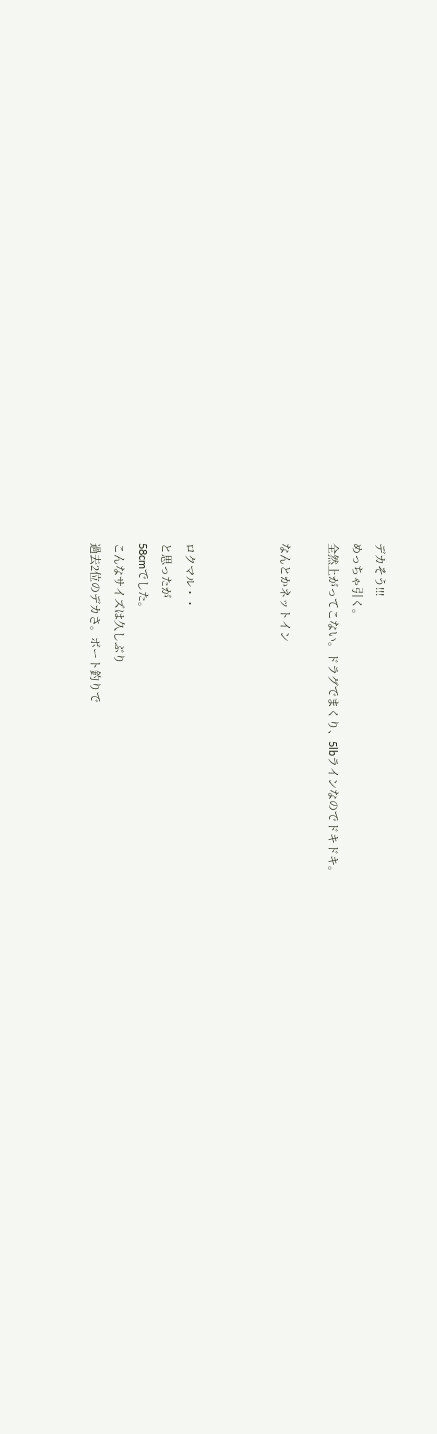デカそう!!!
めっちゃ引く。
全然上がってこない。ドラグでまくり、5lbラインなのでドキドキ。

なんとかネットイン



ロクマル・・
と思ったが
58cmでした。
こんなサイズは久しぶり
過去2位のデカさ。ボート釣りで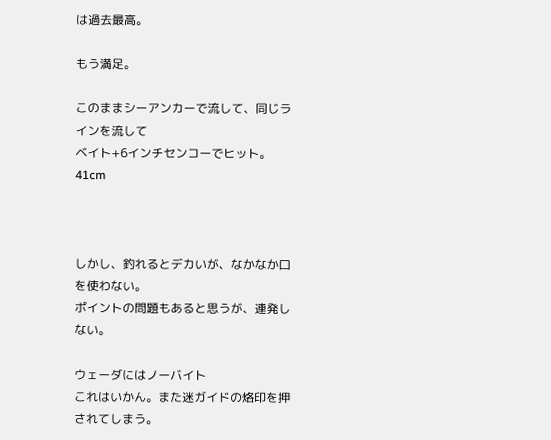は過去最高。

もう満足。

このままシーアンカーで流して、同じラインを流して
ベイト+6インチセンコーでヒット。
41cm



しかし、釣れるとデカいが、なかなか口を使わない。
ポイントの問題もあると思うが、連発しない。

ウェーダにはノーバイト
これはいかん。また迷ガイドの烙印を押されてしまう。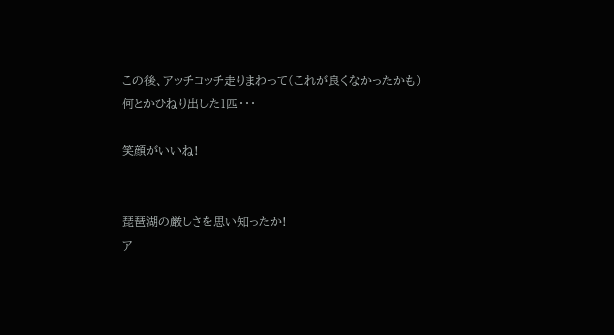この後、アッチコッチ走りまわって(これが良くなかったかも)
何とかひねり出した1匹・・・

笑顔がいいね!


琵琶湖の厳しさを思い知ったか!
ア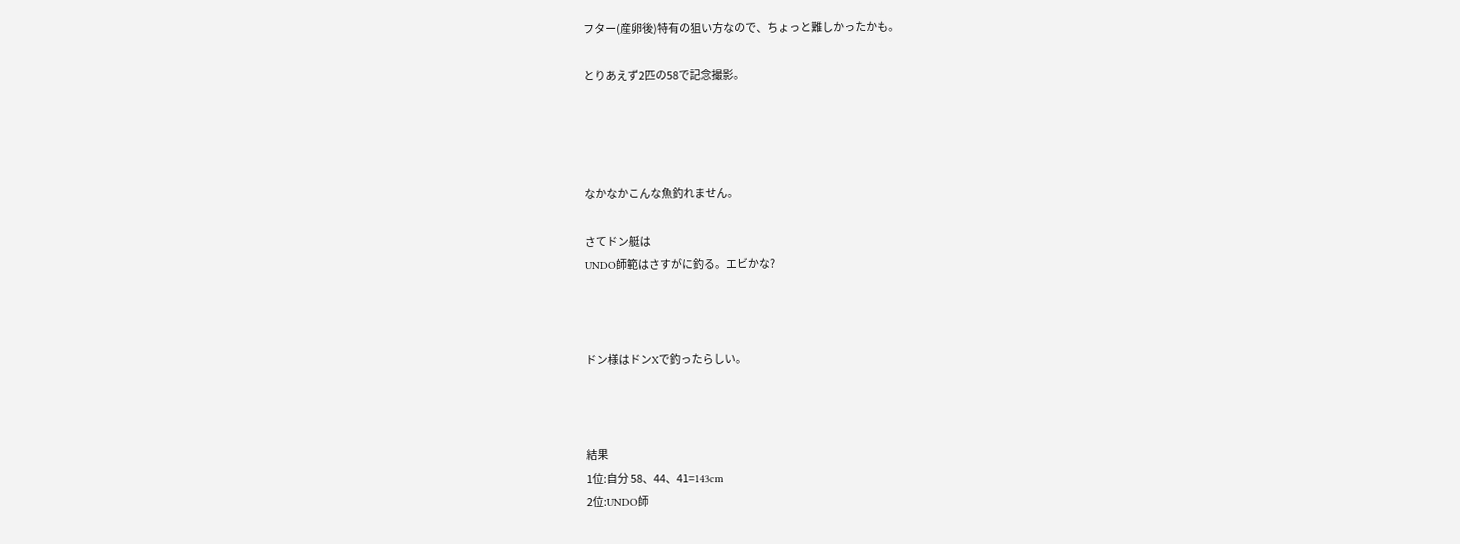フター(産卵後)特有の狙い方なので、ちょっと難しかったかも。

とりあえず2匹の58で記念撮影。




なかなかこんな魚釣れません。

さてドン艇は
UNDO師範はさすがに釣る。エビかな?



ドン様はドンXで釣ったらしい。



結果
1位:自分 58、44、41=143cm
2位:UNDO師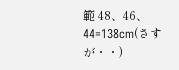範 48、46、44=138cm(さすが・・)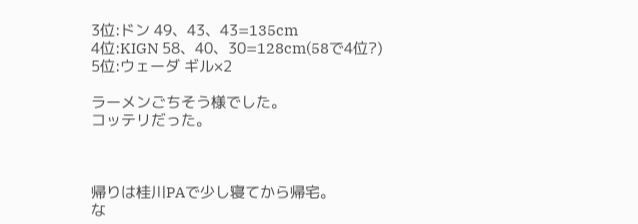3位:ドン 49、43、43=135cm
4位:KIGN 58、40、30=128cm(58で4位?)
5位:ウェーダ ギル×2

ラーメンごちそう様でした。
コッテリだった。



帰りは桂川PAで少し寝てから帰宅。
な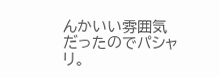んかいい雰囲気だったのでパシャリ。